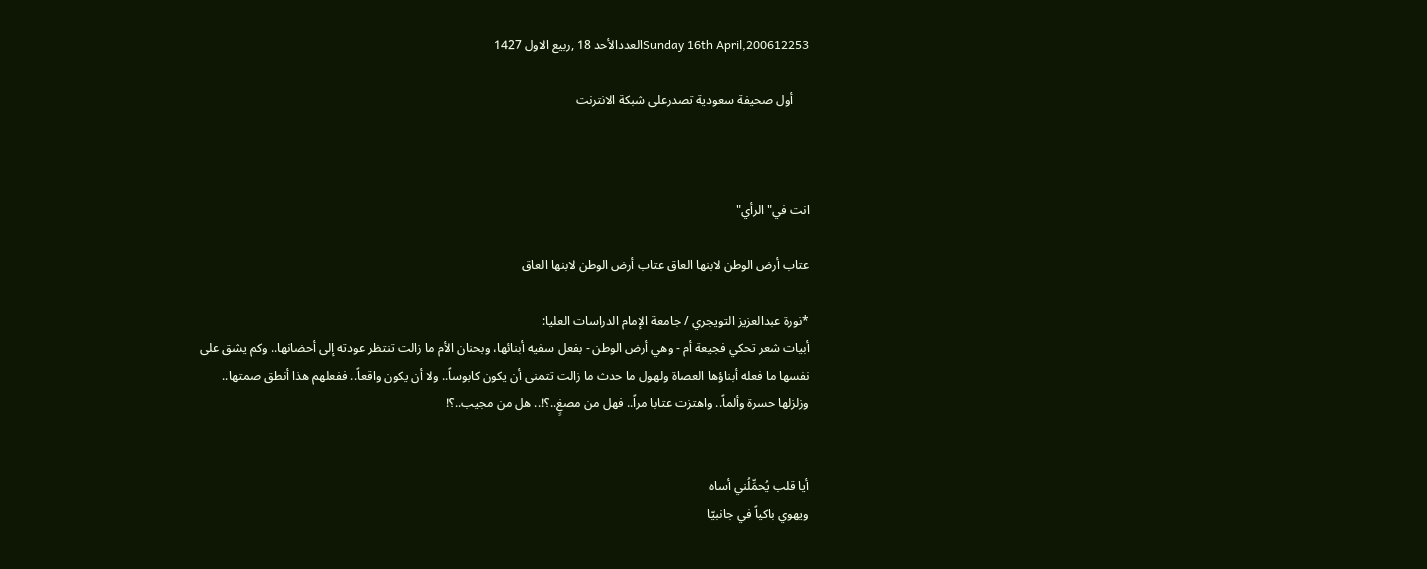Sunday 16th April,200612253العددالأحد 18 ,ربيع الاول 1427

     أول صحيفة سعودية تصدرعلى شبكة الانترنت



انت في"الرأي"

عتاب أرض الوطن لابنها العاق عتاب أرض الوطن لابنها العاق

*نورة عبدالعزيز التويجري / جامعة الإمام الدراسات العليا:
أبيات شعر تحكي فجيعة أم - وهي أرض الوطن - بفعل سفيه أبنائها، وبحنان الأم ما زالت تنتظر عودته إلى أحضانها.. وكم يشق على نفسها ما فعله أبناؤها العصاة ولهول ما حدث ما زالت تتمنى أن يكون كابوساً.. ولا أن يكون واقعاً.. ففعلهم هذا أنطق صمتها.. وزلزلها حسرة وألماً.. واهتزت عتابا مراً.. فهل من مصغٍ..؟!.. هل من مجيب..؟!


أيا قلب يُحمِّلُني أساه
ويهوي باكياً في جانبيّا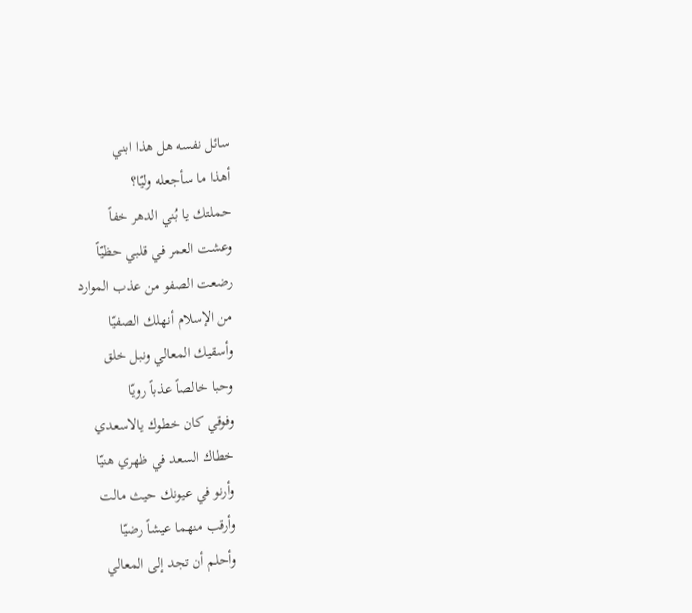سائل نفسه هل هذا ابني
أهذا ما سأجعله وليّا؟
حملتك يا بُني الدهر خفاً
وعشت العمر في قلبي حظيّاً
رضعت الصفو من عذب الموارد
من الإسلام أنهلك الصفيّا
وأسقيك المعالي ونبل خلق
وحبا خالصاً عذباً رويّا
وفوقي كان خطوك يالاسعدي
خطاك السعد في ظهري هنيّا
وأرنو في عيونك حيث مالت
وأرقب منهما عيشاً رضيّا
وأحلم أن تجد إلى المعالي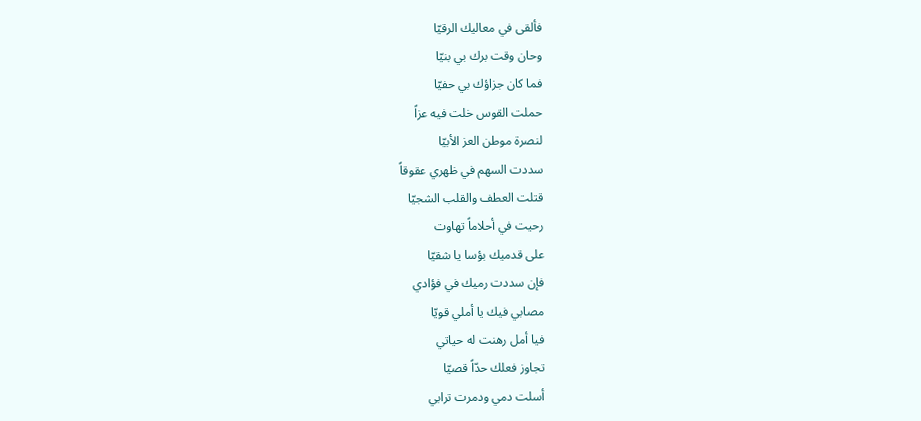فألقى في معاليك الرقيّا
وحان وقت برك بي بنيّا
فما كان جزاؤك بي حفيّا
حملت القوس خلت فيه عزاً
لنصرة موطن العز الأبيّا
سددت السهم في ظهري عقوقاً
قتلت العطف والقلب الشجيّا
رحيت في أحلاماً تهاوت
على قدميك بؤسا يا شقيّا
فإن سددت رميك في فؤادي
مصابي فيك يا أملي قويّا
فيا أمل رهنت له حياتي
تجاوز فعلك حدّاً قصيّا
أسلت دمي ودمرت ترابي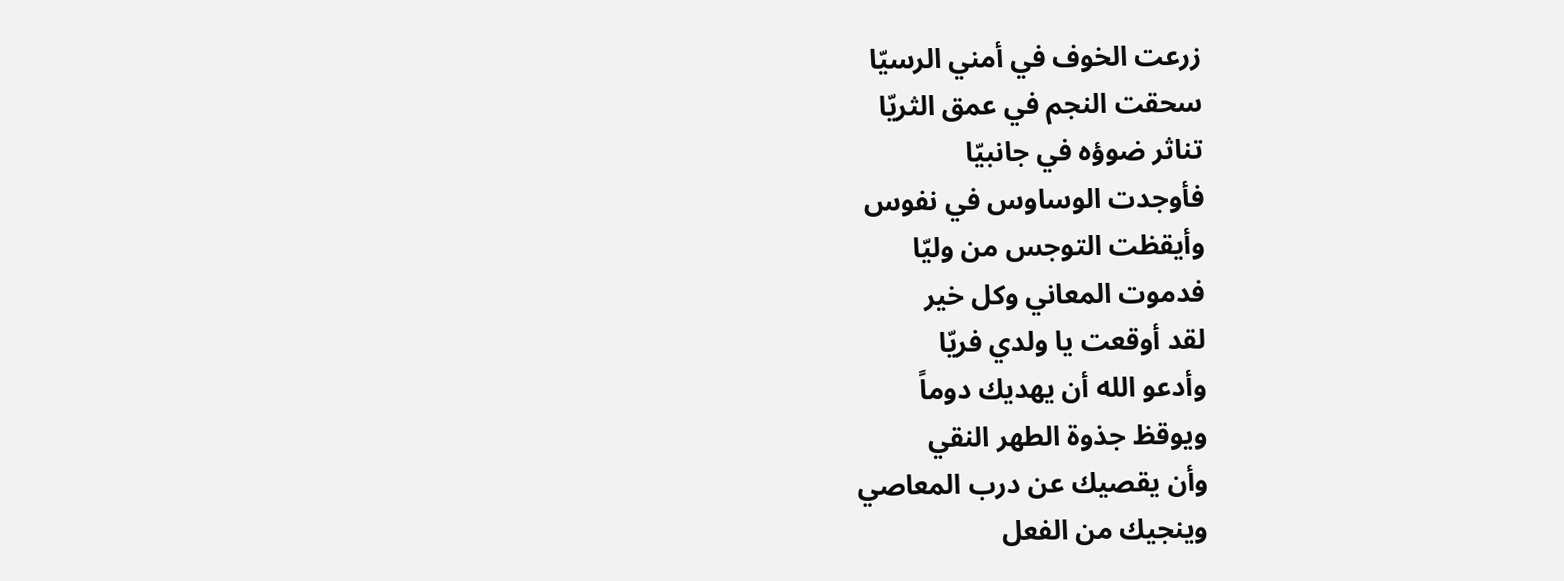زرعت الخوف في أمني الرسيّا
سحقت النجم في عمق الثريّا
تناثر ضوؤه في جانبيّا
فأوجدت الوساوس في نفوس
وأيقظت التوجس من وليّا
فدموت المعاني وكل خير
لقد أوقعت يا ولدي فريّا
وأدعو الله أن يهديك دوماً
ويوقظ جذوة الطهر النقي
وأن يقصيك عن درب المعاصي
وينجيك من الفعل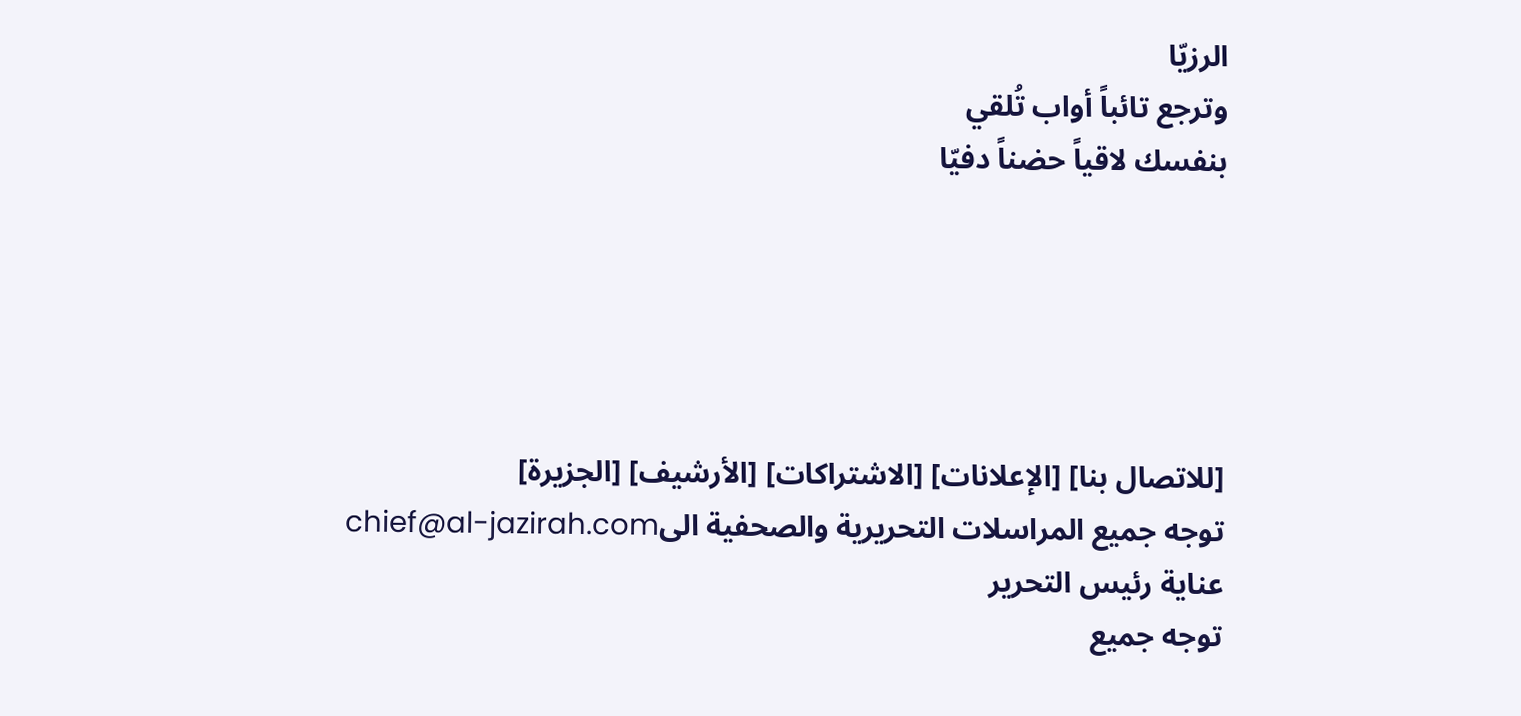الرزيّا
وترجع تائباً أواب تُلقي
بنفسك لاقياً حضناً دفيّا





[للاتصال بنا] [الإعلانات] [الاشتراكات] [الأرشيف] [الجزيرة]
توجه جميع المراسلات التحريرية والصحفية الىchief@al-jazirah.com عناية رئيس التحرير
توجه جميع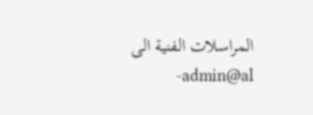المراسلات الفنية الى admin@al-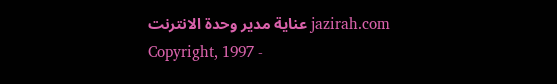jazirah.com عناية مدير وحدة الانترنت
Copyright, 1997 -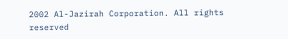2002 Al-Jazirah Corporation. All rights reserved